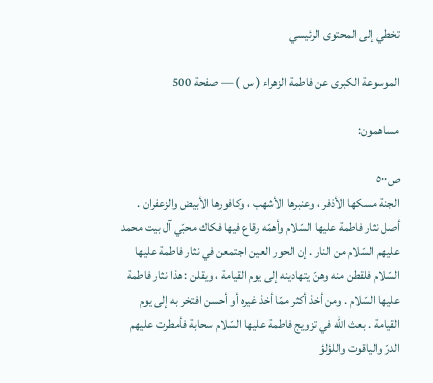تخطي إلى المحتوى الرئيسي

الموسوعة الكبرى عن فاطمة الزهراء ( س ) — صفحة 500

مساهمون:

ص٥٠٠
الجنة مسكها الأذفر ، وعنبرها الأشهب ، وكافورها الأبيض والزعفران . أصل نثار فاطمة عليها السّلام وأهمّه رقاع فيها فكاك محبّي آل بيت محمد عليهم السّلام من النار . إن الحور العين اجتمعن في نثار فاطمة عليها السّلام فلقطن منه وهنّ يتهادينه إلى يوم القيامة ، ويقلن : هذا نثار فاطمة عليها السّلام . ومن أخذ أكثر ممّا أخذ غيره أو أحسن افتخر به إلى يوم القيامة . بعث اللّه في تزويج فاطمة عليها السّلام سحابة فأمطرت عليهم الدرّ والياقوت واللؤلؤ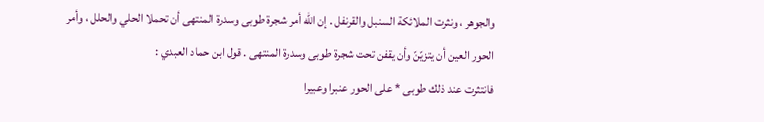والجوهر ، ونثرت الملائكة السنبل والقرنفل . إن اللّه أمر شجرة طوبى وسدرة المنتهى أن تحملا الحلي والحلل ، وأمر الحور العين أن يتزيّنّ وأن يقفن تحت شجرة طوبى وسدرة المنتهى . قول ابن حماد العبدي :
فانتثرت عند ذلك طوبى * على الحور عنبرا وعبيرا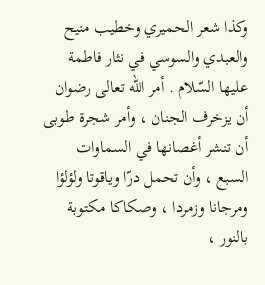وكذا شعر الحميري وخطيب منيح والعبدي والسوسي في نثار فاطمة عليها السّلام . أمر اللّه تعالى رضوان أن يزخرف الجنان ، وأمر شجرة طوبى أن تنشر أغصانها في السماوات السبع ، وأن تحمل درّا وياقوتا ولؤلؤا ومرجانا وزمردا ، وصكاكا مكتوبة بالنور ،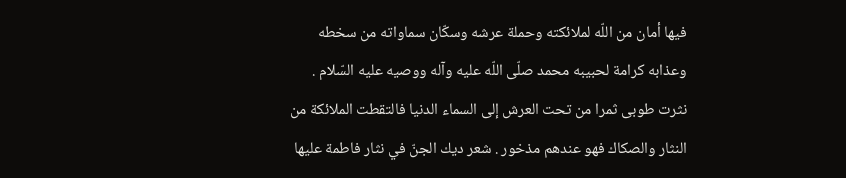فيها أمان من اللّه لملائكته وحملة عرشه وسكّان سماواته من سخطه وعذابه كرامة لحبيبه محمد صلّى اللّه عليه وآله ووصيه عليه السّلام . نثرت طوبى ثمرا من تحت العرش إلى السماء الدنيا فالتقطت الملائكة من النثار والصكاك فهو عندهم مذخور . شعر ديك الجنّ في نثار فاطمة عليها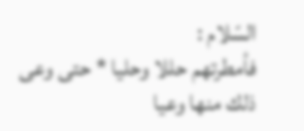السّلام :
فأمطرتهم حللا وحليا * حتى وعى ذلك منها وعيا